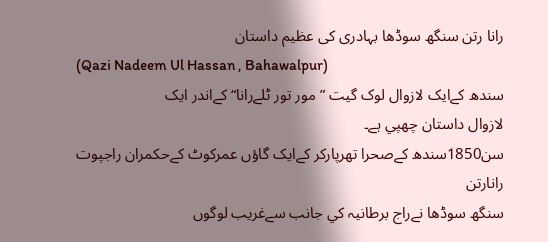رانا رتن سنگھ سوڈھا بہادری کی عظیم داستان
(Qazi Nadeem Ul Hassan , Bahawalpur)
سندھ کےايک لازوال لوک گيت ”مور تور ٹلےرانا“کےاندر ايک
لازوال داستان چھپي ہے۔
سن1850سندھ کےصحرا تھرپارکر کےايک گاؤں عمرکوٹ کےحکمران راجپوت رانارتن
سنگھ سوڈھا نےراج برطانيہ کي جانب سےغريب لوگوں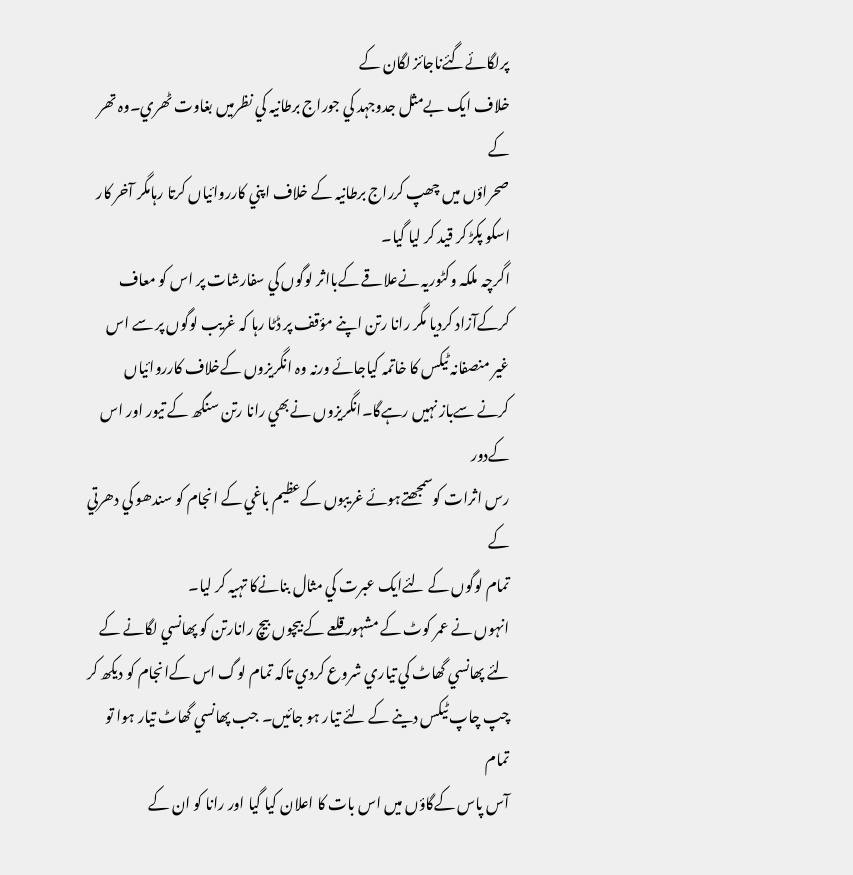پرلگائےگئےناجائز لگان کے
خلاف ايک بےمثل جدوجہد کي جوراج برطانيہ کي نظرميں بغاوت ٹھري۔وہ تھر کے
صحراؤں ميں چھپ کرراج برطانيہ کے خلاف اپني کارروائياں کرتا رہامگر آخر کار
اسکو پکڑ کر قيد کر ليا گيا۔
اگرچہ ملکہ وکٹوريہ نےعلاقے کےبااثر لوگوں کي سفارشات پر اس کو معاف
کرکےآزاد کرديا مگر رانا رتن اپنے مؤقف پر ڈٹا رہا کہ غريب لوگوں پر سے اس
غير منصفانہ ٹيکس کا خاتمہ کياجائے ورنہ وہ انگريزوں کےخلاف کارروائياں
کرنے سےباز نہيں رہےگا۔انگريزوں نےبھي رانا رتن سنگھ کے تيور اور اس کےدور
رس اثرات کوسمجھتےہوئے غريبوں کےعظيم باغي کے انجام کو سندھو کي دھرتي کے
تمام لوگوں کے لئےايک عبرت کي مثال بنانےکا تہيہ کر ليا۔
انہوں نے عمر کوٹ کے مشہور قلعے کے بيچوں بيچ رانارتن کو پھانسي لگانے کے
لئے پھانسي گھاٹ کي تياري شروع کردي تاکہ تمام لوگ اس کےانجام کو ديکھ کر
چپ چاپ ٹيکس دينے کے لئے تيار ہو جائيں۔ جب پھانسي گھاٹ تيار ہوا تو تمام
آس پاس کےگاؤں ميں اس بات کا اعلان کيا گيا اور رانا کو ان کے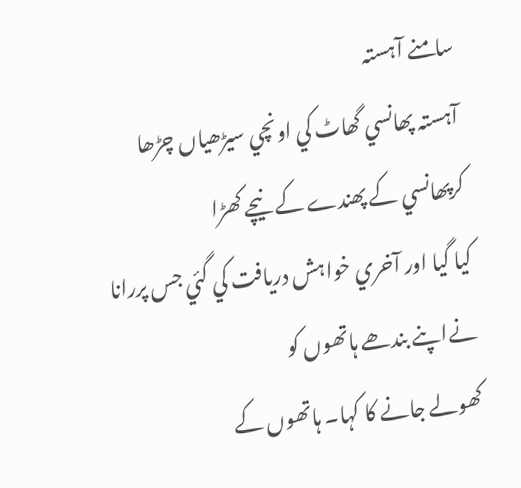سامنے آہستہ
آہستہ پھانسي گھاٹ کي اونچي سيڑھياں چڑھا کرپھانسي کے پھندے کے نيچے کھڑا
کيا گيا اور آخري خواہش دريافت کي گئي جس پررانا نےاپنے بندھے ہاتھوں کو
کھولے جانے کا کہا۔ ہاتھوں کے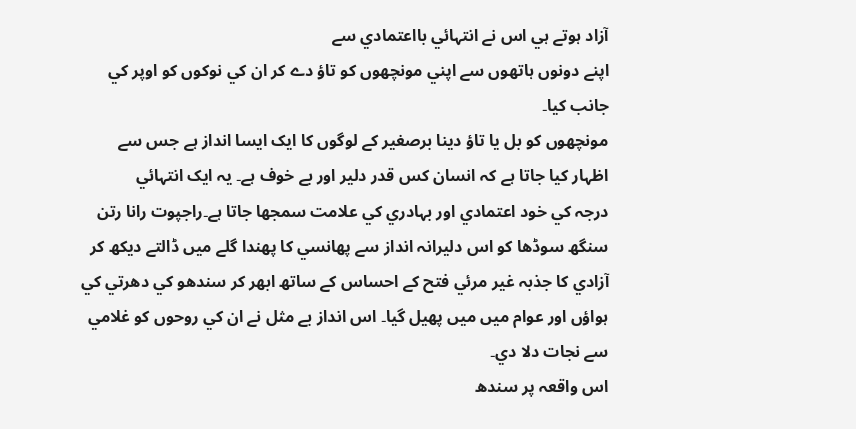آزاد ہوتے ہي اس نے انتہائي بااعتمادي سے
اپنے دونوں ہاتھوں سے اپني مونچھوں کو تاؤ دے کر ان کي نوکوں کو اوپر کي
جانب کيا۔
مونچھوں کو بل يا تاؤ دينا برصغير کے لوگوں کا ايک ايسا انداز ہے جس سے
اظہار کيا جاتا ہے کہ انسان کس قدر دلير اور بے خوف ہے۔ يہ ايک انتہائي
درجہ کي خود اعتمادي اور بہادري کي علامت سمجھا جاتا ہے۔راجپوت رانا رتن
سنگھ سوڈھا کو اس دليرانہ انداز سے پھانسي کا پھندا گلے ميں ڈالتے ديکھ کر
آزادي کا جذبہ غير مرئي فتح کے احساس کے ساتھ ابھر کر سندھو کي دھرتي کي
ہواؤں اور عوام ميں ميں پھيل گيا۔ اس انداز بے مثل نے ان کي روحوں کو غلامي
سے نجات دلا دي۔
اس واقعہ پر سندھ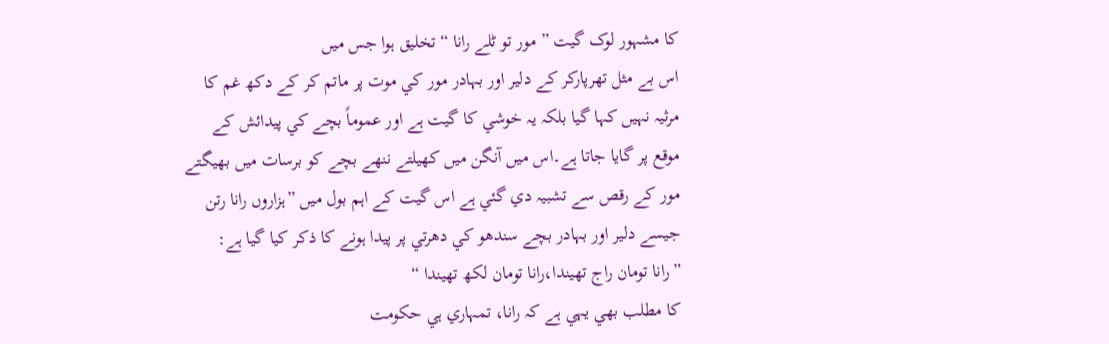کا مشہور لوک گيت ” مور تو ٹلے رانا “ تخليق ہوا جس ميں
اس بے مثل تھرپارکر کے دلير اور بہادر مور کي موت پر ماتم کر کے دکھ غم کا
مرثيہ نہيں کہا گيا بلکہ يہ خوشي کا گيت ہے اور عموماً بچے کي پيدائش کے
موقع پر گايا جاتا ہے۔اس ميں آنگن ميں کھيلتے ننھے بچے کو برسات ميں بھيگتے
مور کے رقص سے تشبيہ دي گئي ہے اس گيت کے اہم بول ميں ”ہزاروں رانا رتن
جيسے دلير اور بہادر بچے سندھو کي دھرتي پر پيدا ہونے کا ذکر کيا گيا ہے:
”رانا تومان راج تھيندا،رانا تومان لکھ تھيندا “
کا مطلب بھي يہي ہے کہ رانا، تمہاري ہي حکومت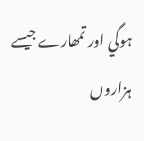ہوگي اور تمھارے جيسے ہزاروں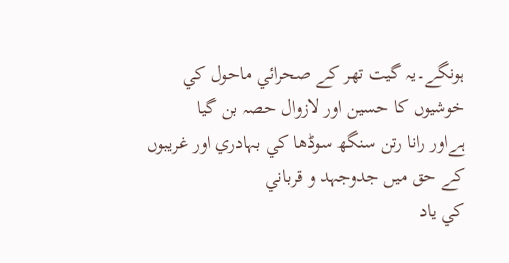ہونگے۔يہ گيت تھر کے صحرائي ماحول کي خوشيوں کا حسين اور لازوال حصہ بن گيا
ہےاور رانا رتن سنگھ سوڈھا کي بہادري اور غريبوں کے حق ميں جدوجہد و قرباني
کي ياد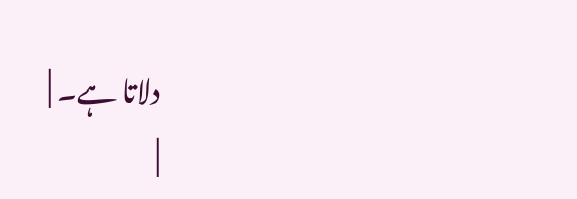دلاتا ہے۔ |
|